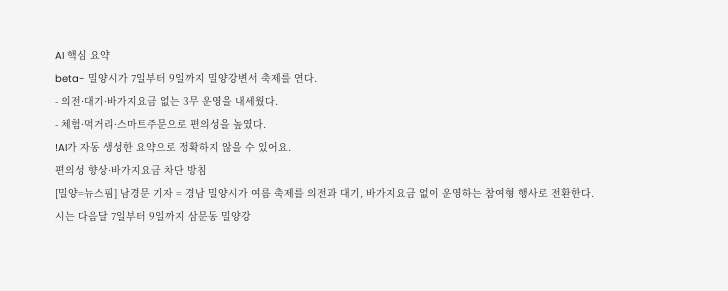AI 핵심 요약
beta- 밀양시가 7일부터 9일까지 밀양강변서 축제를 연다.
- 의전·대기·바가지요금 없는 3무 운영을 내세웠다.
- 체험·먹거리·스마트주문으로 편의성을 높였다.
!AI가 자동 생성한 요약으로 정확하지 않을 수 있어요.
편의성 향상·바가지요금 차단 방침
[밀양=뉴스핌] 남경문 기자 = 경남 밀양시가 여름 축제를 의전과 대기, 바가지요금 없이 운영하는 참여형 행사로 전환한다.
시는 다음달 7일부터 9일까지 삼문동 밀양강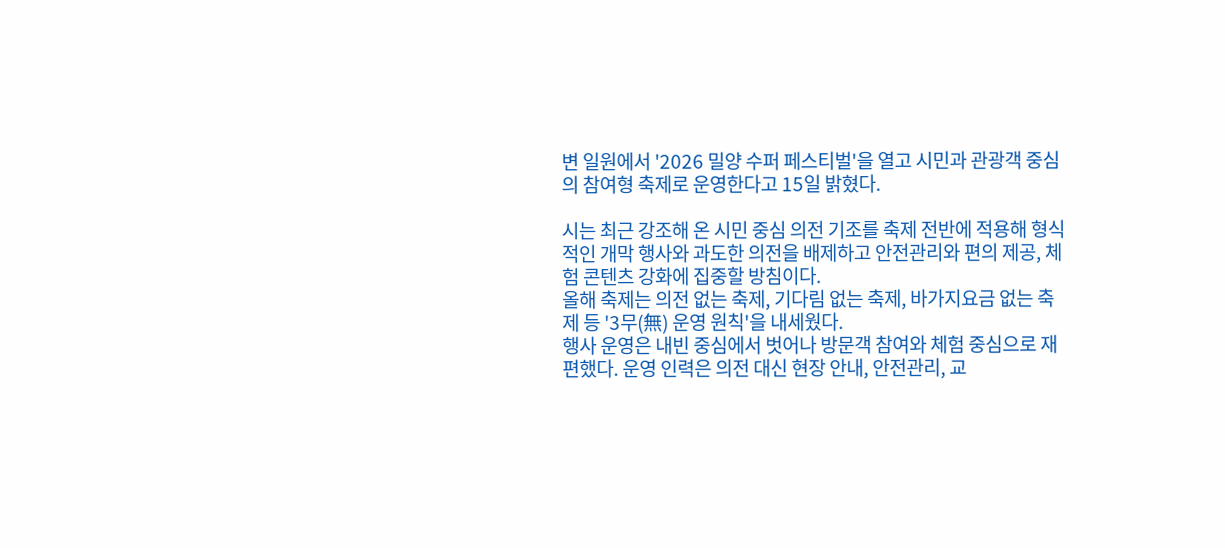변 일원에서 '2026 밀양 수퍼 페스티벌'을 열고 시민과 관광객 중심의 참여형 축제로 운영한다고 15일 밝혔다.

시는 최근 강조해 온 시민 중심 의전 기조를 축제 전반에 적용해 형식적인 개막 행사와 과도한 의전을 배제하고 안전관리와 편의 제공, 체험 콘텐츠 강화에 집중할 방침이다.
올해 축제는 의전 없는 축제, 기다림 없는 축제, 바가지요금 없는 축제 등 '3무(無) 운영 원칙'을 내세웠다.
행사 운영은 내빈 중심에서 벗어나 방문객 참여와 체험 중심으로 재편했다. 운영 인력은 의전 대신 현장 안내, 안전관리, 교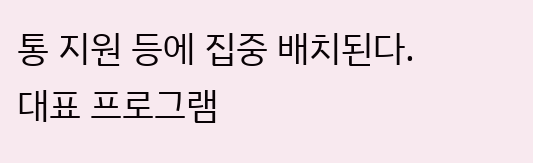통 지원 등에 집중 배치된다.
대표 프로그램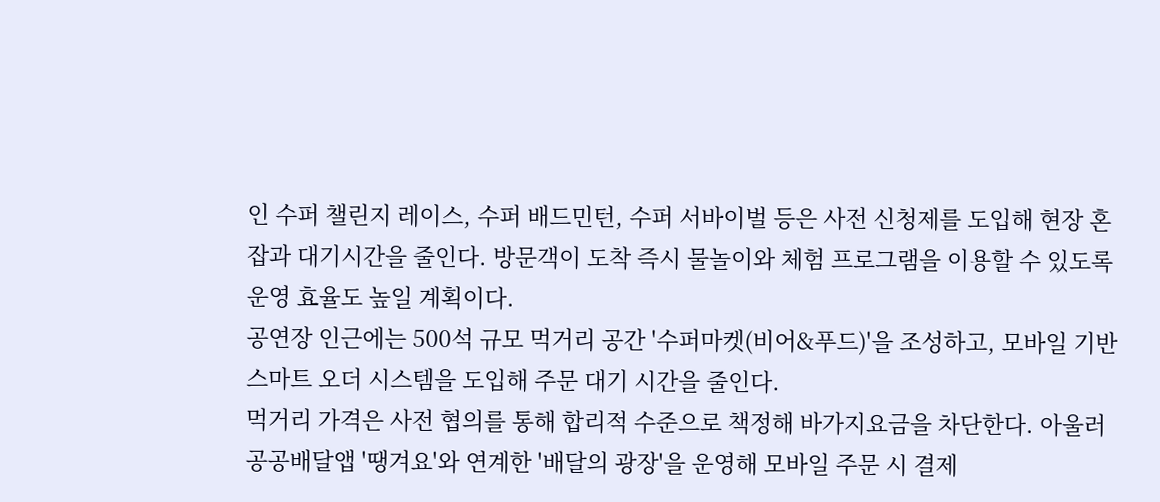인 수퍼 챌린지 레이스, 수퍼 배드민턴, 수퍼 서바이벌 등은 사전 신청제를 도입해 현장 혼잡과 대기시간을 줄인다. 방문객이 도착 즉시 물놀이와 체험 프로그램을 이용할 수 있도록 운영 효율도 높일 계획이다.
공연장 인근에는 500석 규모 먹거리 공간 '수퍼마켓(비어&푸드)'을 조성하고, 모바일 기반 스마트 오더 시스템을 도입해 주문 대기 시간을 줄인다.
먹거리 가격은 사전 협의를 통해 합리적 수준으로 책정해 바가지요금을 차단한다. 아울러 공공배달앱 '땡겨요'와 연계한 '배달의 광장'을 운영해 모바일 주문 시 결제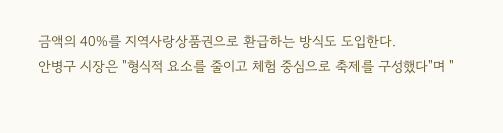금액의 40%를 지역사랑상품권으로 환급하는 방식도 도입한다.
안병구 시장은 "형식적 요소를 줄이고 체험 중심으로 축제를 구성했다"며 "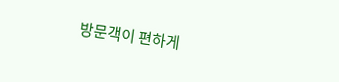방문객이 편하게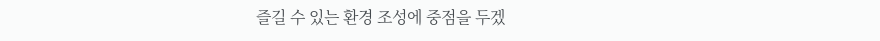즐길 수 있는 환경 조성에 중점을 두겠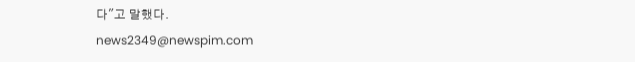다"고 말했다.
news2349@newspim.com